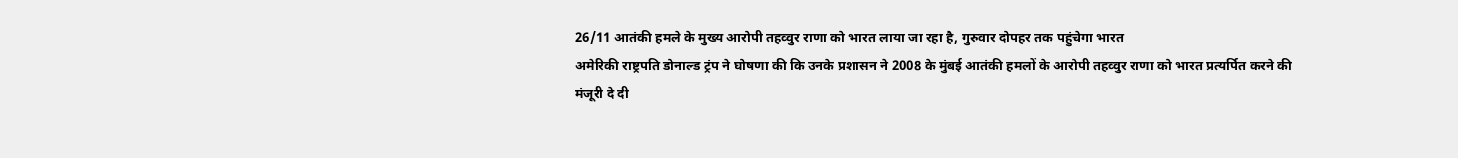26/11 आतंकी हमले के मुख्य आरोपी तहव्वुर राणा को भारत लाया जा रहा है, गुरुवार दोपहर तक पहुंचेगा भारत
अमेरिकी राष्ट्रपति डोनाल्ड ट्रंप ने घोषणा की कि उनके प्रशासन ने 2008 के मुंबई आतंकी हमलों के आरोपी तहव्वुर राणा को भारत प्रत्यर्पित करने की मंजूरी दे दी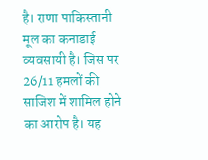है। राणा पाकिस्तानी मूल का कनाडाई व्यवसायी है। जिस पर 26/11 हमलों की साजिश में शामिल होने का आरोप है। यह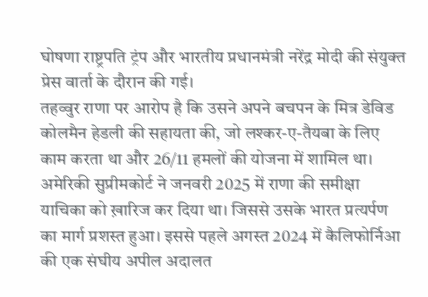घोषणा राष्ट्रपति ट्रंप और भारतीय प्रधानमंत्री नरेंद्र मोदी की संयुक्त प्रेस वार्ता के दौरान की गई।
तहव्वुर राणा पर आरोप है कि उसने अपने बचपन के मित्र डेविड कोलमैन हेडली की सहायता की, जो लश्कर-ए-तैयबा के लिए काम करता था और 26/11 हमलों की योजना में शामिल था। अमेरिकी सुप्रीमकोर्ट ने जनवरी 2025 में राणा की समीक्षा याचिका को ख़ारिज कर दिया था। जिससे उसके भारत प्रत्यर्पण का मार्ग प्रशस्त हुआ। इससे पहले अगस्त 2024 में कैलिफोर्निआ की एक संघीय अपील अदालत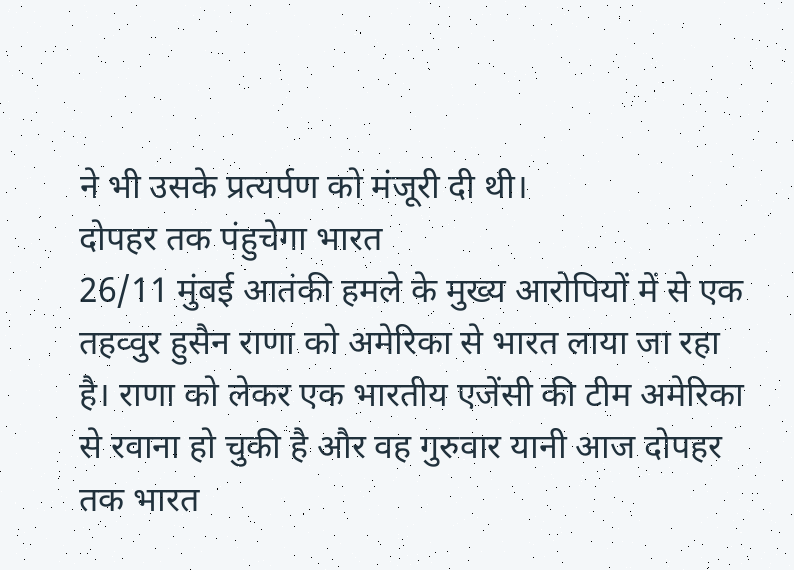ने भी उसके प्रत्यर्पण को मंजूरी दी थी।
दोपहर तक पंहुचेगा भारत
26/11 मुंबई आतंकी हमले के मुख्य आरोपियों में से एक तहव्वुर हुसैन राणा को अमेरिका से भारत लाया जा रहा है। राणा को लेकर एक भारतीय एजेंसी की टीम अमेरिका से रवाना हो चुकी है और वह गुरुवार यानी आज दोपहर तक भारत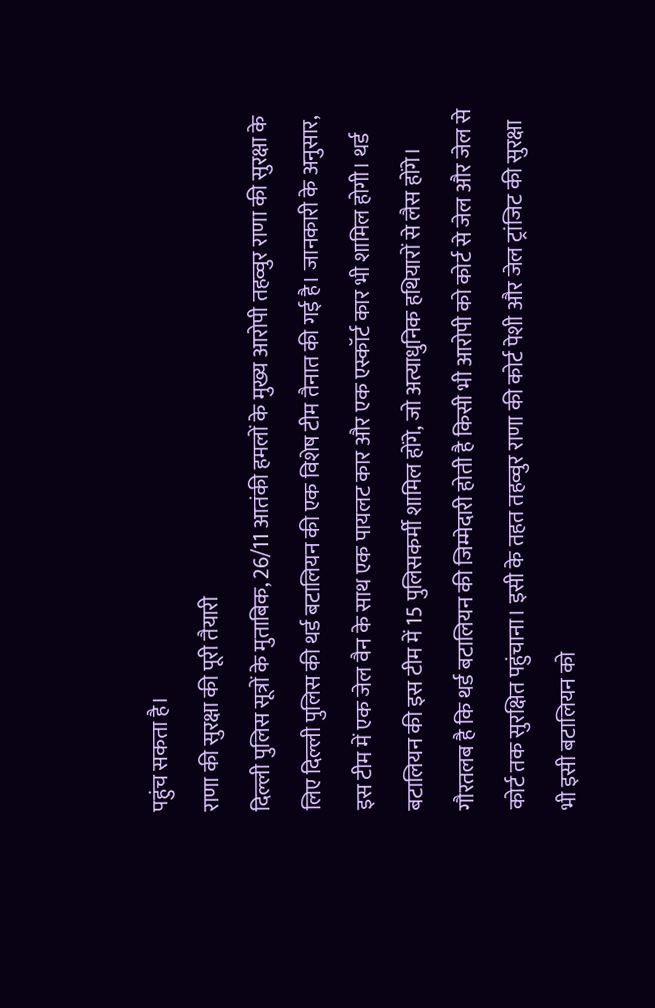पहुंच सकता है।
राणा की सुरक्षा की पूरी तैयारी
दिल्ली पुलिस सूत्रों के मुताबिक, 26/11 आतंकी हमलों के मुख्य आरोपी तहव्वुर राणा की सुरक्षा के लिए दिल्ली पुलिस की थर्ड बटालियन की एक विशेष टीम तैनात की गई है। जानकारी के अनुसार, इस टीम में एक जेल वैन के साथ एक पायलट कार और एक एस्कॉर्ट कार भी शामिल होगी। थर्ड बटालियन की इस टीम में 15 पुलिसकर्मी शामिल होंगे, जो अत्याधुनिक हथियारों से लैस होंगे। गौरतलब है कि थर्ड बटालियन की जिम्मेदारी होती है किसी भी आरोपी को कोर्ट से जेल और जेल से कोर्ट तक सुरक्षित पहुंचाना। इसी के तहत तहव्वुर राणा की कोर्ट पेशी और जेल ट्रांजिट की सुरक्षा भी इसी बटालियन को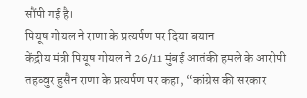सौंपी गई है।
पियूष गोयल ने राणा के प्रत्यर्पण पर दिया बयान
केंद्रीय मंत्री पियूष गोयल ने 26/11 मुंबई आतंकी हमले के आरोपी तहव्वुर हुसैन राणा के प्रत्यर्पण पर कहा, “कांग्रेस की सरकार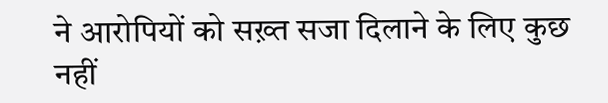ने आरोपियों को सख़्त सजा दिलाने के लिए कुछ नहीं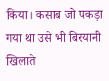किया। कसाब जो पकड़ा गया था उसे भी बिरयानी खिलाते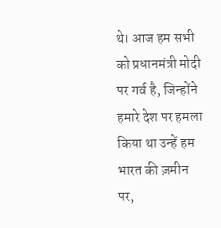थे। आज हम सभी को प्रधानमंत्री मोदी पर गर्व है, जिन्होंने हमारे देश पर हमला किया था उन्हें हम भारत की ज़मीन पर,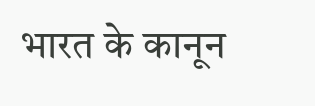भारत के कानून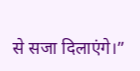से सजा दिलाएंगे।”